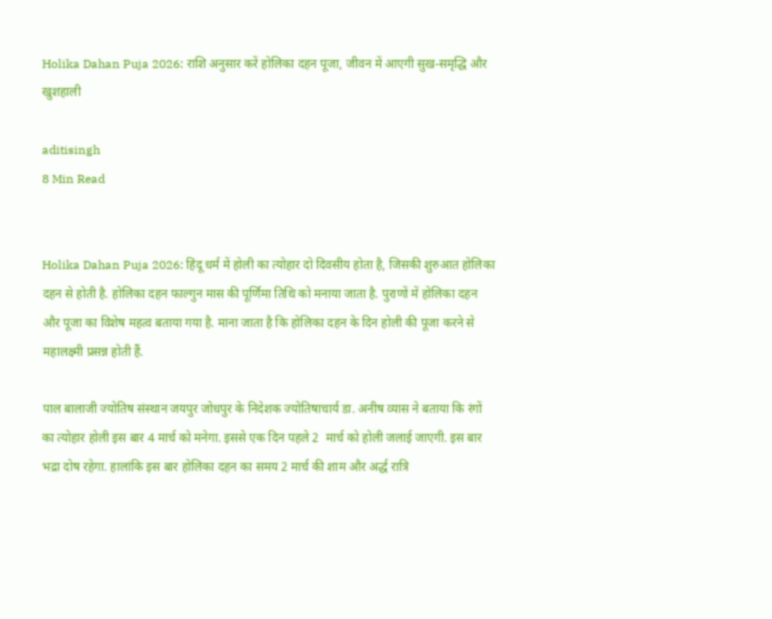Holika Dahan Puja 2026: राशि अनुसार करें होलिका दहन पूजा, जीवन में आएगी सुख-समृद्धि और खुशहाली

aditisingh
8 Min Read


Holika Dahan Puja 2026: हिंदू धर्म में होली का त्योहार दो दिवसीय होता है, जिसकी शुरुआत होलिका दहन से होती है. होलिका दहन फाल्गुन मास की पूर्णिमा तिथि को मनाया जाता है. पुराणों में होलिका दहन और पूजा का विशेष महत्व बताया गया है. माना जाता है कि होलिका दहन के दिन होली की पूजा करने से महालक्ष्मी प्रसन्न होती हैं.

पाल बालाजी ज्योतिष संस्थान जयपुर जोधपुर के निदेशक ज्योतिषाचार्य डा. अनीष व्यास ने बताया कि रंगों का त्योहार होली इस बार 4 मार्च को मनेगा. इससे एक दिन पहले 2  मार्च को होली जलाई जाएगी. इस बार भद्रा दोष रहेगा. हालांकि इस बार होलिका दहन का समय 2 मार्च की शाम और अर्द्ध रात्रि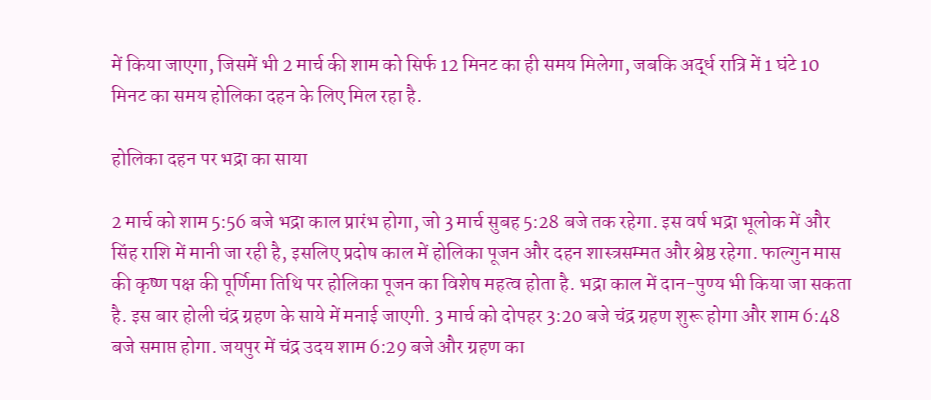में किया जाएगा, जिसमें भी 2 मार्च की शाम को सिर्फ 12 मिनट का ही समय मिलेगा, जबकि अर्द्ध रात्रि में 1 घंटे 10 मिनट का समय होलिका दहन के लिए मिल रहा है.

होलिका दहन पर भद्रा का साया

2 मार्च को शाम 5:56 बजे भद्रा काल प्रारंभ होगा, जो 3 मार्च सुबह 5:28 बजे तक रहेगा. इस वर्ष भद्रा भूलोक में और सिंह राशि में मानी जा रही है, इसलिए प्रदोष काल में होलिका पूजन और दहन शास्त्रसम्मत और श्रेष्ठ रहेगा. फाल्गुन मास की कृष्ण पक्ष की पूर्णिमा तिथि पर होलिका पूजन का विशेष महत्व होता है. भद्रा काल में दान-पुण्य भी किया जा सकता है. इस बार होली चंद्र ग्रहण के साये में मनाई जाएगी. 3 मार्च को दोपहर 3:20 बजे चंद्र ग्रहण शुरू होगा और शाम 6:48 बजे समाप्त होगा. जयपुर में चंद्र उदय शाम 6:29 बजे और ग्रहण का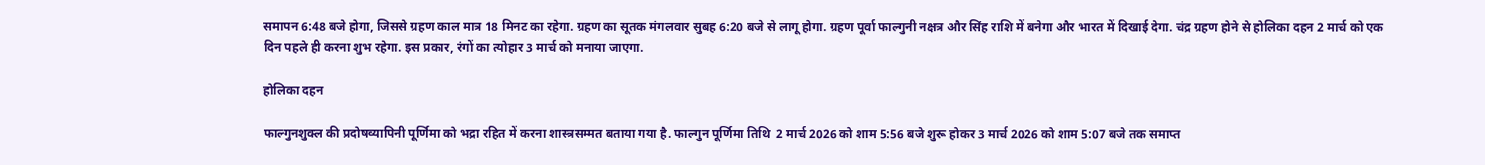समापन 6:48 बजे होगा, जिससे ग्रहण काल मात्र 18 मिनट का रहेगा. ग्रहण का सूतक मंगलवार सुबह 6:20 बजे से लागू होगा. ग्रहण पूर्वा फाल्गुनी नक्षत्र और सिंह राशि में बनेगा और भारत में दिखाई देगा. चंद्र ग्रहण होने से होलिका दहन 2 मार्च को एक दिन पहले ही करना शुभ रहेगा. इस प्रकार, रंगों का त्योहार 3 मार्च को मनाया जाएगा.

होलिका दहन

फाल्गुनशुक्ल की प्रदोषव्यापिनी पूर्णिमा को भद्रा रहित में करना शास्त्रसम्मत बताया गया है. फाल्गुन पूर्णिमा तिथि  2 मार्च 2026 को शाम 5:56 बजे शुरू होकर 3 मार्च 2026 को शाम 5:07 बजे तक समाप्त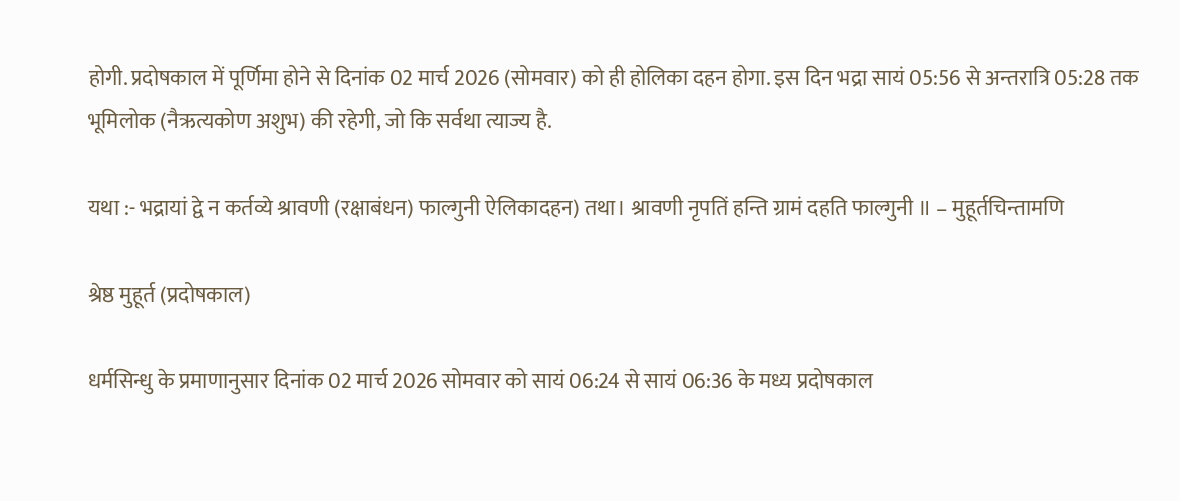होगी. प्रदोषकाल में पूर्णिमा होने से दिनांक 02 मार्च 2026 (सोमवार) को ही होलिका दहन होगा. इस दिन भद्रा सायं 05:56 से अन्तरात्रि 05:28 तक भूमिलोक (नैऋत्यकोण अशुभ) की रहेगी, जो कि सर्वथा त्याज्य है.

यथा :- भद्रायां द्वे न कर्तव्ये श्रावणी (रक्षाबंधन) फाल्गुनी ऐलिकादहन) तथा। श्रावणी नृपतिं हन्ति ग्रामं दहति फाल्गुनी ॥ – मुहूर्तचिन्तामणि

श्रेष्ठ मुहूर्त (प्रदोषकाल)

धर्मसिन्धु के प्रमाणानुसार दिनांक 02 मार्च 2026 सोमवार को सायं 06:24 से सायं 06:36 के मध्य प्रदोषकाल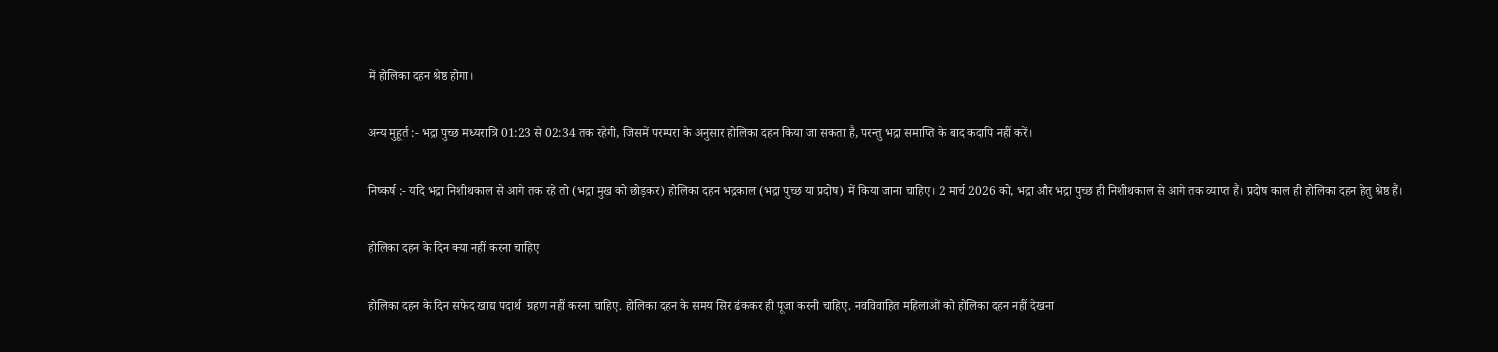में होलिका दहन श्रेष्ठ होगा।

अन्य मुहूर्त :- भद्रा पुच्छ मध्यरात्रि 01:23 से 02:34 तक रहेगी, जिसमें परम्परा के अनुसार होलिका दहन किया जा सकता है, परन्तु भद्रा समाप्ति के बाद कदापि नहीं करें।

निष्कर्ष :- यदि भद्रा निशीथकाल से आगे तक रहे तो (भद्रा मुख को छोड़कर) होलिका दहन भद्रकाल (भद्रा पुच्छ या प्रदोष) में किया जाना चाहिए। 2 मार्च 2026 को, भद्रा और भद्रा पुच्छ ही निशीथकाल से आगे तक व्याप्त हैं। प्रदोष काल ही होलिका दहन हेतु श्रेष्ठ हैं।

होलिका दहन के दिन क्या नहीं करना चाहिए

होलिका दहन के दिन सफेद खाद्य पदार्थ  ग्रहण नहीं करना चाहिए. होलिका दहन के समय सिर ढंककर ही पूजा करनी चाहिए. नवविवाहित महिलाओं को होलिका दहन नहीं देखना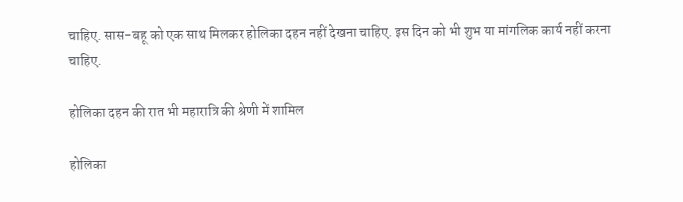चाहिए. सास-बहू को एक साथ मिलकर होलिका दहन नहीं देखना चाहिए. इस दिन को भी शुभ या मांगलिक कार्य नहीं करना चाहिए.

होलिका दहन की रात भी महारात्रि की श्रेणी में शामिल

होलिका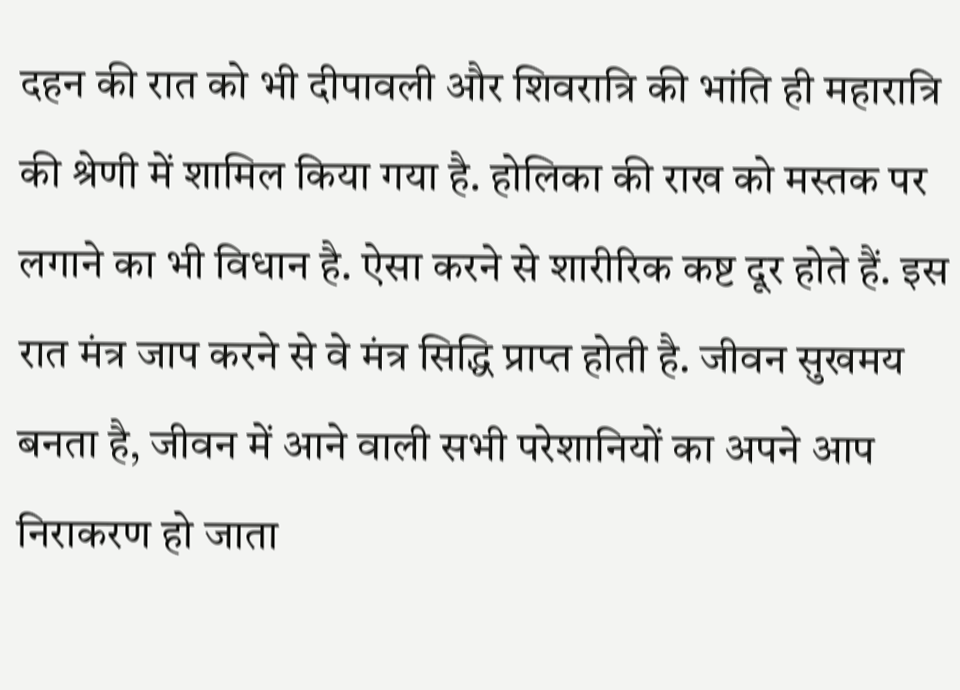दहन की रात को भी दीपावली और शिवरात्रि की भांति ही महारात्रि की श्रेणी में शामिल किया गया है. होलिका की राख को मस्तक पर लगाने का भी विधान है. ऐसा करने से शारीरिक कष्ट दूर होते हैं. इस रात मंत्र जाप करने से वे मंत्र सिद्धि प्राप्त होती है. जीवन सुखमय बनता है, जीवन में आने वाली सभी परेशानियों का अपने आप निराकरण हो जाता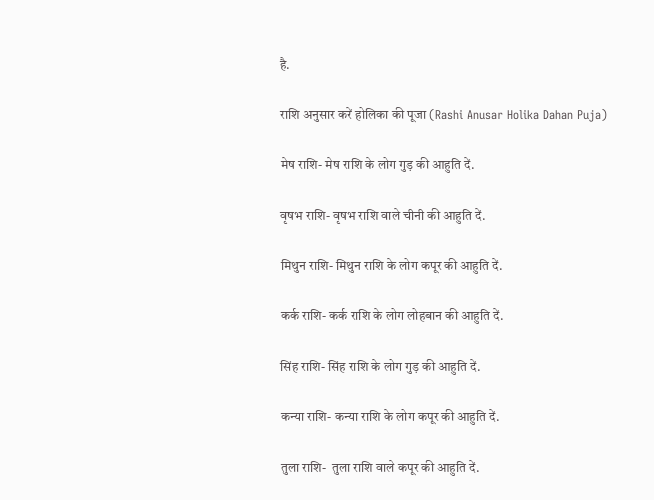है.

राशि अनुसार करें होलिका की पूजा (Rashi Anusar Holika Dahan Puja)

मेष राशि- मेष राशि के लोग गुड़ की आहुति दें.

वृषभ राशि- वृषभ राशि वाले चीनी की आहुति दें.

मिथुन राशि- मिथुन राशि के लोग कपूर की आहुति दें.

कर्क राशि- कर्क राशि के लोग लोहबान की आहुति दें.

सिंह राशि- सिंह राशि के लोग गुड़ की आहुति दें.

कन्या राशि- कन्या राशि के लोग कपूर की आहुति दें.

तुला राशि-  तुला राशि वाले कपूर की आहुति दें.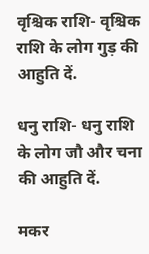वृश्चिक राशि- वृश्चिक राशि के लोग गुड़ की आहुति दें.

धनु राशि- धनु राशि के लोग जौ और चना की आहुति दें.

मकर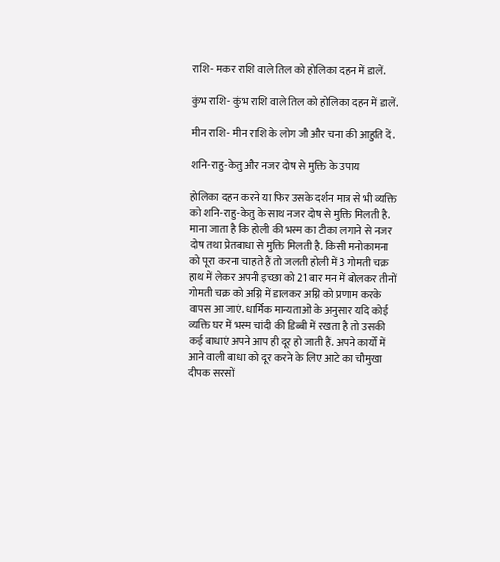राशि- मकर राशि वाले तिल को होलिका दहन में डालें.

कुंभ राशि- कुंभ राशि वाले तिल को होलिका दहन में डालें.

मीन राशि- मीन राशि के लोग जौ और चना की आहुति दें.

शनि-राहु-केतु और नजर दोष से मुक्ति के उपाय

होलिका दहन करने या फिर उसके दर्शन मात्र से भी व्यक्ति को शनि-राहु-केतु के साथ नजर दोष से मुक्ति मिलती है. माना जाता है कि होली की भस्म का टीका लगाने से नजर दोष तथा प्रेतबाधा से मुक्ति मिलती है. किसी मनोकामना को पूरा करना चाहते हैं तो जलती होली में 3 गोमती चक्र हाथ में लेकर अपनी इच्छा को 21 बार मन में बोलकर तीनों गोमती चक्र को अग्नि में डालकर अग्नि को प्रणाम करके वापस आ जाएं. धार्मिक मान्यताओं के अनुसार यदि कोई व्यक्ति घर में भस्म चांदी की डिब्बी में रखता है तो उसकी कई बाधाएं अपने आप ही दूर हो जाती हैं. अपने कार्यों में आने वाली बाधा को दूर करने के लिए आटे का चौमुखा दीपक सरसों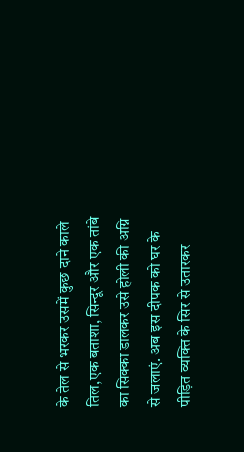के तेल से भरकर उसमें कुछ दाने काले तिल,एक बताशा, सिन्दूर और एक तांबे का सिक्का डालकर उसे होली की अग्नि से जलाएं. अब इस दीपक को घर के पीड़ित व्यक्ति के सिर से उतारकर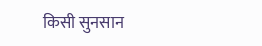किसी सुनसान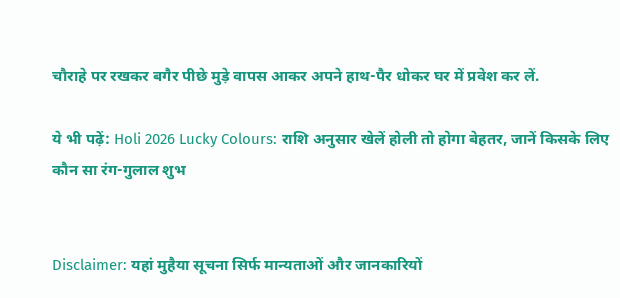चौराहे पर रखकर बगैर पीछे मुड़े वापस आकर अपने हाथ-पैर धोकर घर में प्रवेश कर लें.

ये भी पढ़ें: Holi 2026 Lucky Colours: राशि अनुसार खेलें होली तो होगा बेहतर, जानें किसके लिए कौन सा रंग-गुलाल शुभ


Disclaimer: यहां मुहैया सूचना सिर्फ मान्यताओं और जानकारियों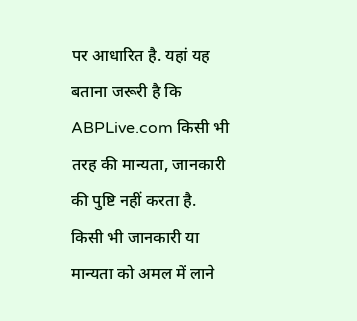पर आधारित है. यहां यह बताना जरूरी है कि ABPLive.com किसी भी तरह की मान्यता, जानकारी की पुष्टि नहीं करता है. किसी भी जानकारी या मान्यता को अमल में लाने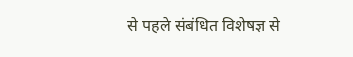से पहले संबंधित विशेषज्ञ से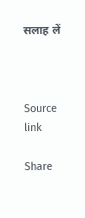सलाह लें



Source link

Share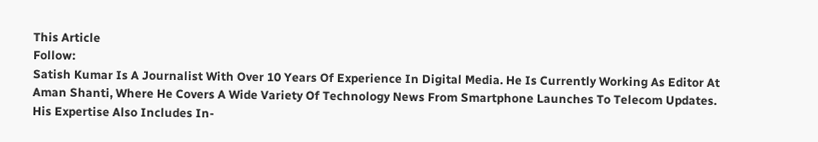This Article
Follow:
Satish Kumar Is A Journalist With Over 10 Years Of Experience In Digital Media. He Is Currently Working As Editor At Aman Shanti, Where He Covers A Wide Variety Of Technology News From Smartphone Launches To Telecom Updates. His Expertise Also Includes In-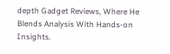depth Gadget Reviews, Where He Blends Analysis With Hands-on Insights.